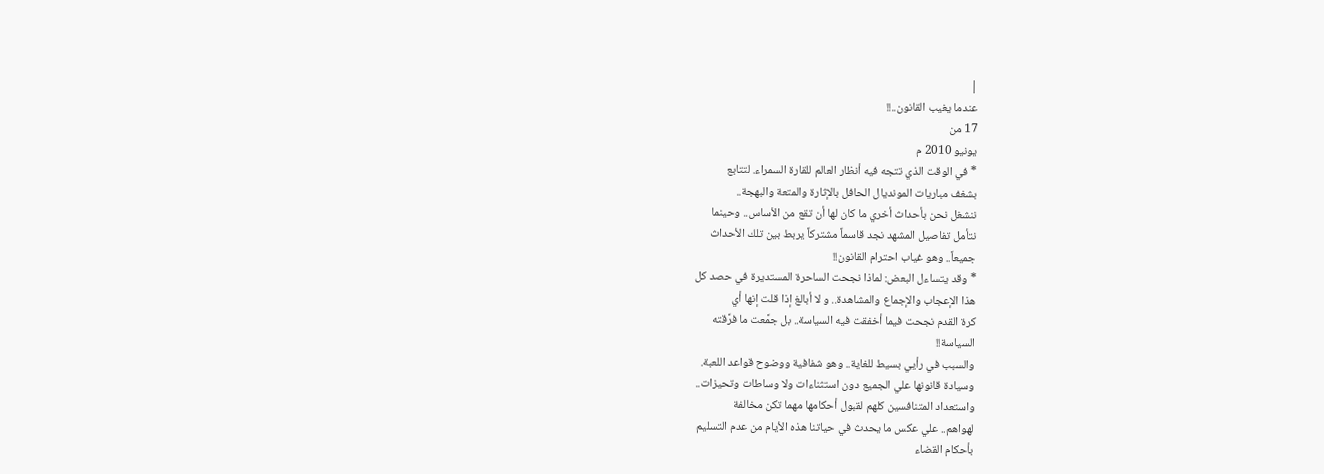|
عندما يغيب القانون..!!
17 من
يونيو 2010 م
* في الوقت الذي تتجه فيه أنظار العالم للقارة السمراء. لتتابع
بشغف مباريات المونديال الحافل بالإثارة والمتعة والبهجة..
ننشغل نحن بأحداث أخري ما كان لها أن تقع من الأساس.. وحينما
نتأمل تفاصيل المشهد نجد قاسماً مشتركاً يربط بين تلك الأحداث
جميعاً.. وهو غياب احترام القانون!!
* وقد يتساءل البعض: لماذا نجحت الساحرة المستديرة في حصد كل
هذا الإعجاب والإجماع والمشاهدة.. و لا أبالغ إذا قلت إنها أي
كرة القدم نجحت فيما أخفقت فيه السياسة.. بل جمَّعت ما فرَّقته
السياسة!!
والسبب في رأيي بسيط للغاية.. وهو شفافية ووضوح قواعد اللعبة.
وسيادة قانونها علي الجميع دون استثناءات ولا وساطات وتحيزات..
واستعداد المتنافسين كلهم لقبول أحكامها مهما تكن مخالفة
لهواهم.. علي عكس ما يحدث في حياتنا هذه الأيام من عدم التسليم
بأحكام القضاء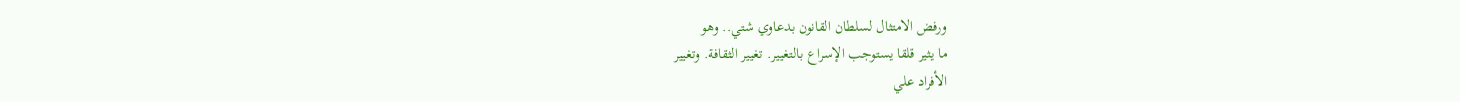ورفض الامتثال لسلطان القانون بدعاوي شتي.. وهو
ما يثير قلقا يستوجب الإسراع بالتغيير. تغيير الثقافة. وتغيير
الأفراد علي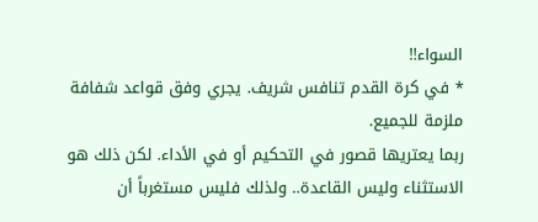السواء!!
* في كرة القدم تنافس شريف. يجري وفق قواعد شفافة ملزمة للجميع.
ربما يعتريها قصور في التحكيم أو في الأداء. لكن ذلك هو
الاستثناء وليس القاعدة.. ولذلك فليس مستغرباً أن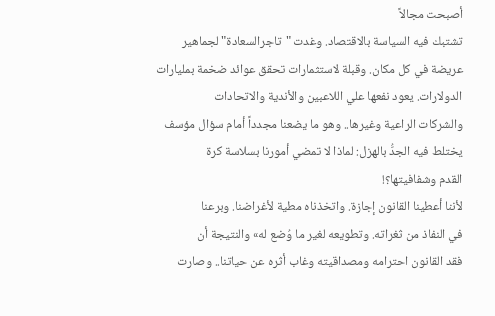أصبحت مجالاً
تشتبك فيه السياسة بالاقتصاد. وغدت "تاجرالسعادة" لجماهير
عريضة في كل مكان. وقبلة لاستثمارات تحقق عوائد ضخمة بمليارات
الدولارات. يعود نفعها علي اللاعبين والأندية والاتحادات
والشركات الراعية وغيرها.. وهو ما يضعنا مجدداً أمام سؤال مؤسف
يختلط فيه الجدُّ بالهزل: لماذا لا تمضي أمورنا بسلاسة كرة
القدم وشفافيتها؟!
لأننا أعطينا القانون إجازة. واتخذناه مطية لأغراضنا. وبرعنا
في النفاذ من ثغراته. وتطويعه لغير ما وُضع له» والنتيجة أن
فقد القانون احترامه ومصداقيته وغاب أثره عن حياتنا.. وصارت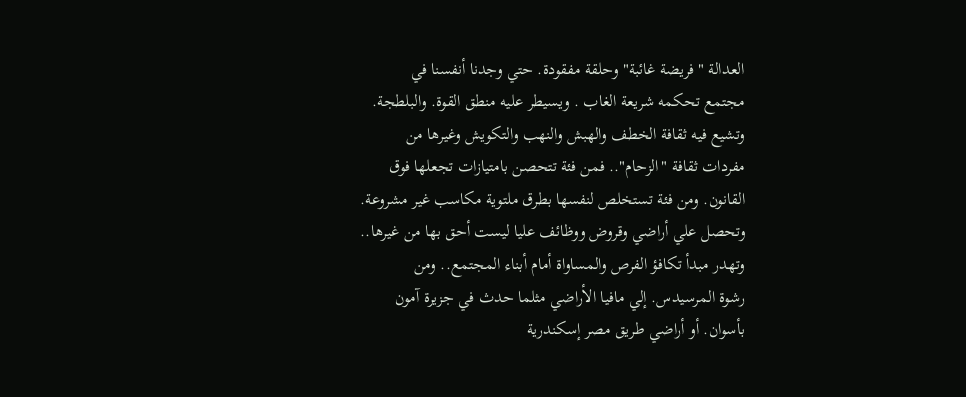العدالة "فريضة غائبة" وحلقة مفقودة. حتي وجدنا أنفسنا في
مجتمع تحكمه شريعة الغاب . ويسيطر عليه منطق القوة. والبلطجة.
وتشيع فيه ثقافة الخطف والهبش والنهب والتكويش وغيرها من
مفردات ثقافة "الزحام".. فمن فئة تتحصن بامتيازات تجعلها فوق
القانون. ومن فئة تستخلص لنفسها بطرق ملتوية مكاسب غير مشروعة.
وتحصل علي أراضي وقروض ووظائف عليا ليست أحق بها من غيرها..
وتهدر مبدأ تكافؤ الفرص والمساواة أمام أبناء المجتمع.. ومن
رشوة المرسيدس. إلي مافيا الأراضي مثلما حدث في جزيرة آمون
بأسوان. أو أراضي طريق مصر إسكندرية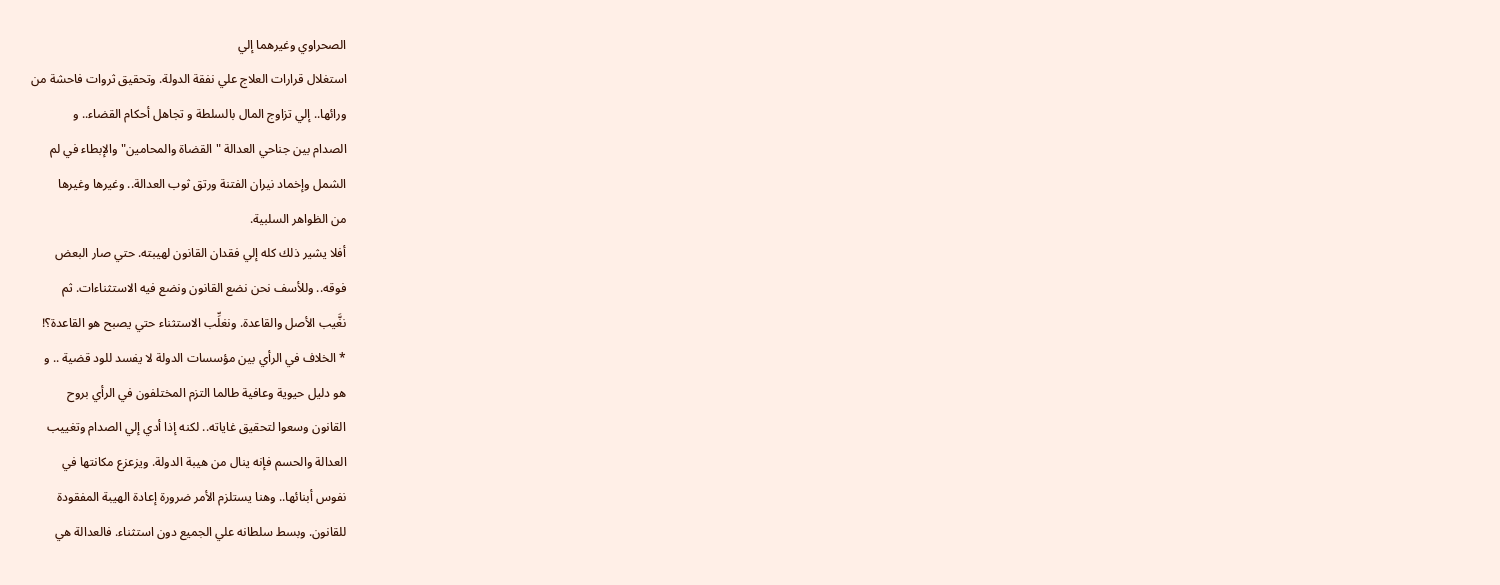الصحراوي وغيرهما إلي
استغلال قرارات العلاج علي نفقة الدولة. وتحقيق ثروات فاحشة من
ورائها.. إلي تزاوج المال بالسلطة و تجاهل أحكام القضاء.. و
الصدام بين جناحي العدالة "القضاة والمحامين" والإبطاء في لم
الشمل وإخماد نيران الفتنة ورتق ثوب العدالة.. وغيرها وغيرها
من الظواهر السلبية.
أفلا يشير ذلك كله إلي فقدان القانون لهيبته. حتي صار البعض
فوقه.. وللأسف نحن نضع القانون ونضع فيه الاستثناءات. ثم
نغَّيب الأصل والقاعدة. ونغلِّب الاستثناء حتي يصبح هو القاعدة؟!
* الخلاف في الرأي بين مؤسسات الدولة لا يفسد للود قضية .. و
هو دليل حيوية وعافية طالما التزم المختلفون في الرأي بروح
القانون وسعوا لتحقيق غاياته.. لكنه إذا أدي إلي الصدام وتغييب
العدالة والحسم فإنه ينال من هيبة الدولة. ويزعزع مكانتها في
نفوس أبنائها.. وهنا يستلزم الأمر ضرورة إعادة الهيبة المفقودة
للقانون. وبسط سلطانه علي الجميع دون استثناء. فالعدالة هي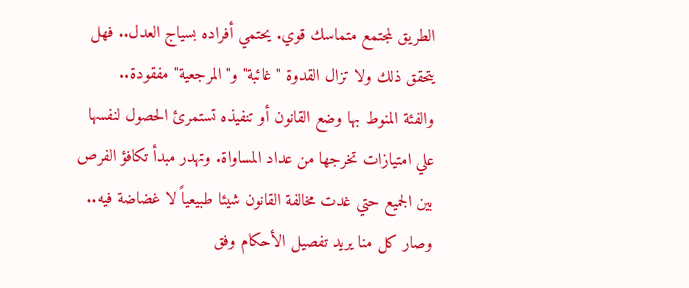الطريق لمجتمع متماسك قوي. يحتمي أفراده بسياج العدل.. فهل
يتحقق ذلك ولا تزال القدوة "غائبة" و"المرجعية" مفقودة..
والفئة المنوط بها وضع القانون أو تنفيذه تستمرئ الحصول لنفسها
علي امتيازات تخرجها من عداد المساواة. وتهدر مبدأ تكافؤ الفرص
بين الجميع حتي غدت مخالفة القانون شيئا طبيعياً لا غضاضة فيه..
وصار كل منا يريد تفصيل الأحكام وفق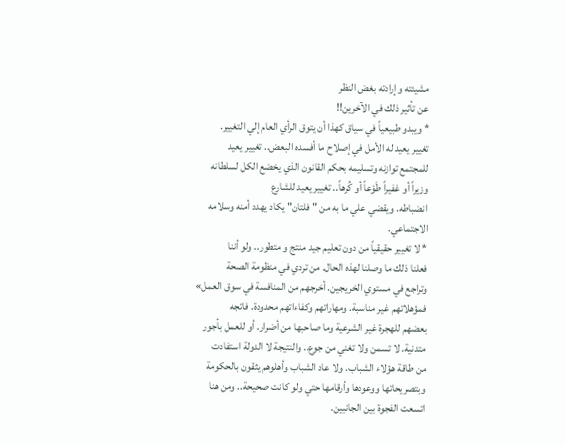مشيئته وإرادته بغض النظر
عن تأثير ذلك في الآخرين!!
* ويبدو طبيعياً في سياق كهذا أن يتوق الرأي العام إلي التغيير.
تغيير يعيد له الأمل في إصلاح ما أفسده البعض.. تغيير يعيد
للمجتمع توازنه وتسليمه بحكم القانون الذي يخضع الكل لسلطانه
وزيراً أو غفيراً طَوْعاً أو كُرهاً.. تغيير يعيد للشارع
انضباطه. ويقضي علي ما به من "فلتان" يكاد يهدد أمنه وسلامه
الاجتماعي.
* لا تغيير حقيقياً من دون تعليم جيد منتج و متطور.. ولو أننا
فعلنا ذلك ما وصلنا لهذه الحال. من تردي في منظومة الصحة
وتراجع في مستوي الخريجين. أخرجهم من المنافسة في سوق العمل»
فمؤهلاتهم غير مناسبة. ومهاراتهم وكفاءاتهم محدودة. فاتجه
بعضهم للهجرة غير الشرعية وما صاحبها من أضرار. أو للعمل بأجور
متدنية. لا تسمن ولا تغني من جوع.. والنتيجة لا الدولة استفادت
من طاقة هؤلاء الشباب. ولا عاد الشباب وأهلوهم يثقون بالحكومة
وبتصريحاتها ووعودها وأرقامها حتي ولو كانت صحيحة.. ومن هنا
اتسعت الفجوة بين الجانبين.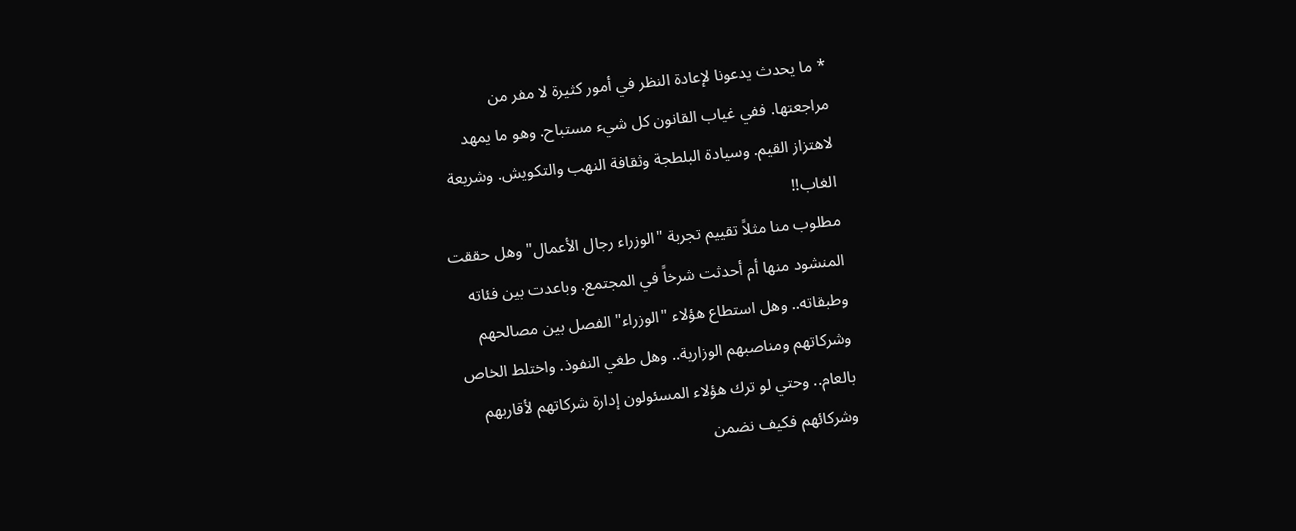* ما يحدث يدعونا لإعادة النظر في أمور كثيرة لا مفر من
مراجعتها. ففي غياب القانون كل شيء مستباح. وهو ما يمهد
لاهتزاز القيم. وسيادة البلطجة وثقافة النهب والتكويش. وشريعة
الغاب!!
مطلوب منا مثلاً تقييم تجربة "الوزراء رجال الأعمال" وهل حققت
المنشود منها أم أحدثت شرخاً في المجتمع. وباعدت بين فئاته
وطبقاته.. وهل استطاع هؤلاء "الوزراء" الفصل بين مصالحهم
وشركاتهم ومناصبهم الوزارية.. وهل طغي النفوذ. واختلط الخاص
بالعام.. وحتي لو ترك هؤلاء المسئولون إدارة شركاتهم لأقاربهم
وشركائهم فكيف نضمن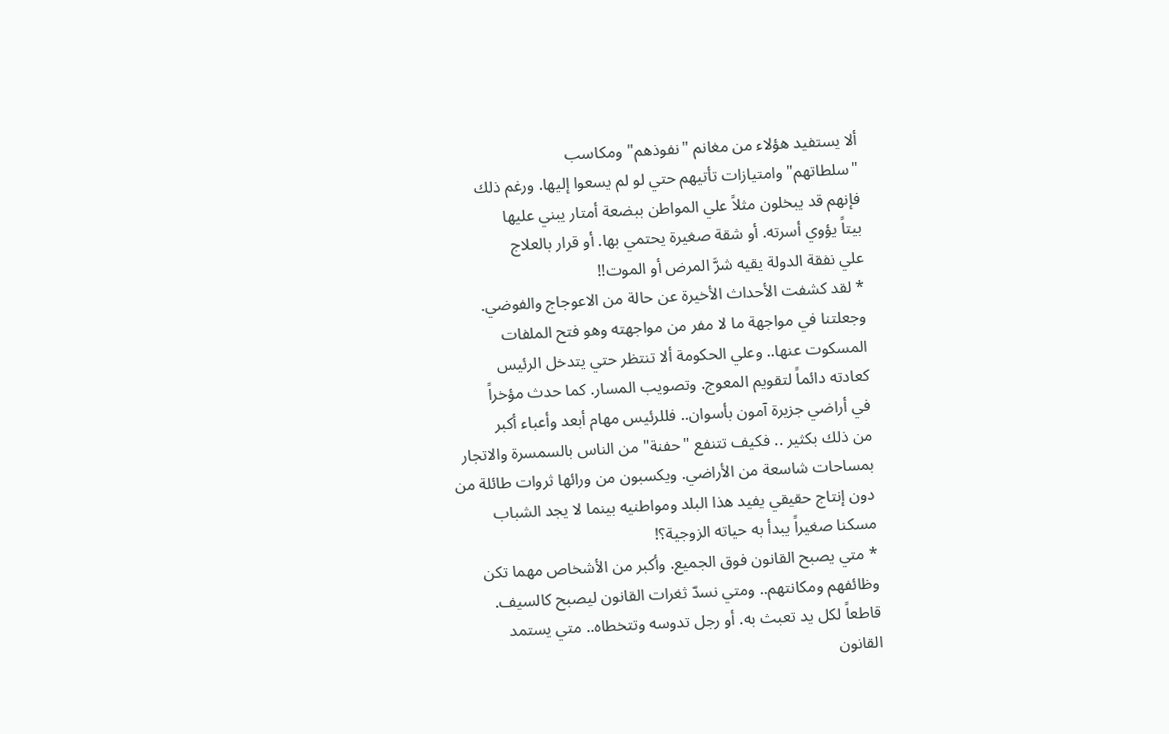ألا يستفيد هؤلاء من مغانم "نفوذهم" ومكاسب
"سلطاتهم" وامتيازات تأتيهم حتي لو لم يسعوا إليها. ورغم ذلك
فإنهم قد يبخلون مثلاً علي المواطن ببضعة أمتار يبني عليها
بيتاً يؤوي أسرته. أو شقة صغيرة يحتمي بها. أو قرار بالعلاج
علي نفقة الدولة يقيه شرَّ المرض أو الموت!!
* لقد كشفت الأحداث الأخيرة عن حالة من الاعوجاج والفوضي.
وجعلتنا في مواجهة ما لا مفر من مواجهته وهو فتح الملفات
المسكوت عنها.. وعلي الحكومة ألا تنتظر حتي يتدخل الرئيس
كعادته دائماً لتقويم المعوج. وتصويب المسار. كما حدث مؤخراً
في أراضي جزيرة آمون بأسوان.. فللرئيس مهام أبعد وأعباء أكبر
من ذلك بكثير .. فكيف تتنفع "حفنة" من الناس بالسمسرة والاتجار
بمساحات شاسعة من الأراضي. ويكسبون من ورائها ثروات طائلة من
دون إنتاج حقيقي يفيد هذا البلد ومواطنيه بينما لا يجد الشباب
مسكنا صغيراً يبدأ به حياته الزوجية؟!
* متي يصبح القانون فوق الجميع. وأكبر من الأشخاص مهما تكن
وظائفهم ومكانتهم.. ومتي نسدّ ثغرات القانون ليصبح كالسيف.
قاطعاً لكل يد تعبث به. أو رجل تدوسه وتتخطاه.. متي يستمد
القانون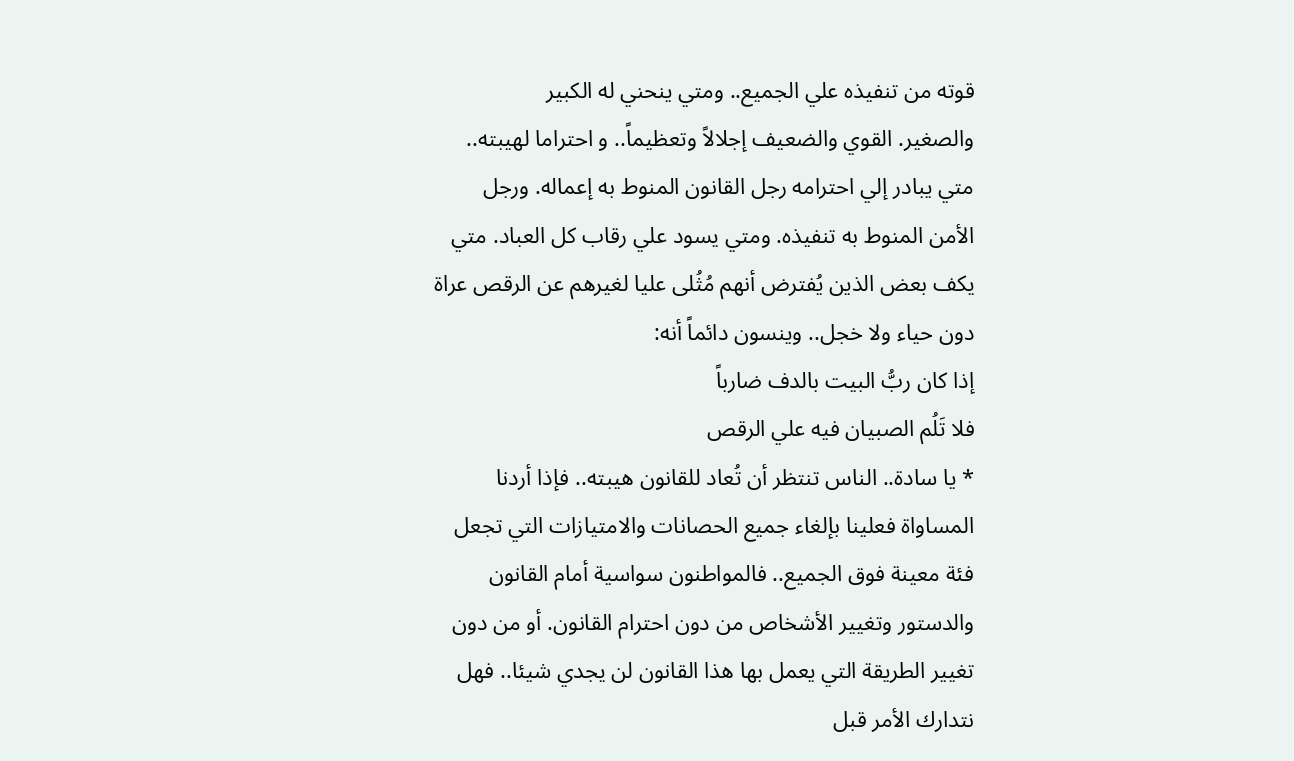قوته من تنفيذه علي الجميع.. ومتي ينحني له الكبير
والصغير. القوي والضعيف إجلالاً وتعظيماً.. و احتراما لهيبته..
متي يبادر إلي احترامه رجل القانون المنوط به إعماله. ورجل
الأمن المنوط به تنفيذه. ومتي يسود علي رقاب كل العباد. متي
يكف بعض الذين يُفترض أنهم مُثُلى عليا لغيرهم عن الرقص عراة
دون حياء ولا خجل.. وينسون دائماً أنه:
إذا كان ربُّ البيت بالدف ضارباً
فلا تَلُم الصبيان فيه علي الرقص
* يا سادة.. الناس تنتظر أن تُعاد للقانون هيبته.. فإذا أردنا
المساواة فعلينا بإلغاء جميع الحصانات والامتيازات التي تجعل
فئة معينة فوق الجميع.. فالمواطنون سواسية أمام القانون
والدستور وتغيير الأشخاص من دون احترام القانون. أو من دون
تغيير الطريقة التي يعمل بها هذا القانون لن يجدي شيئا.. فهل
نتدارك الأمر قبل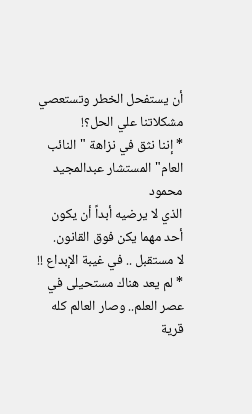أن يستفحل الخطر وتستعصي مشكلاتنا علي الحل؟!
* إننا نثق في نزاهة "النائب العام" المستشار عبدالمجيد محمود
الذي لا يرضيه أبداً أن يكون أحد مهما يكن فوق القانون.
لا مستقبل .. في غيبة الإبداع !!
* لم يعد هناك مستحيلى في عصر العلم.. وصار العالم كله قرية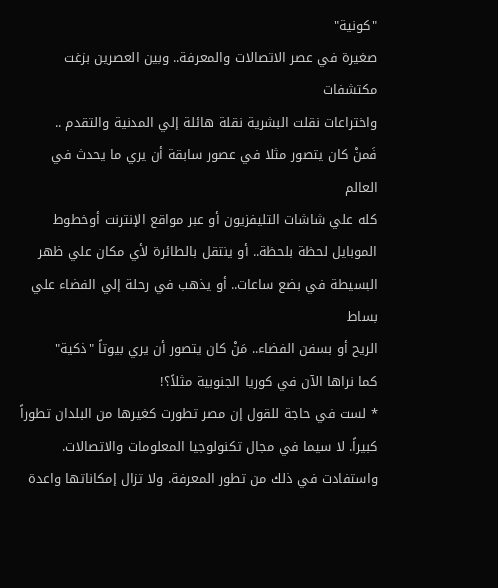"كونية"
صغيرة في عصر الاتصالات والمعرفة.. وبين العصرين بزغت مكتشفات
واختراعات نقلت البشرية نقلة هائلة إلي المدنية والتقدم ..
فَمنْ كان يتصور مثلا في عصور سابقة أن يري ما يحدث في العالم
كله علي شاشات التليفزيون أو عبر مواقع الإنترنت أوخطوط
الموبايل لحظة بلحظة.. أو ينتقل بالطائرة لأي مكان علي ظهر
البسيطة في بضع ساعات.. أو يذهب في رحلة إلي الفضاء علي بساط
الريح أو بسفن الفضاء.. مَنْ كان يتصور أن يري بيوتاً "ذكية"
كما نراها الآن في كوريا الجنوبية مثلاً؟!
* لست في حاجة للقول إن مصر تطورت كغيرها من البلدان تطوراً
كبيراً. لا سيما في مجال تكنولوجيا المعلومات والاتصالات.
واستفادت في ذلك من تطور المعرفة. ولا تزال إمكاناتها واعدة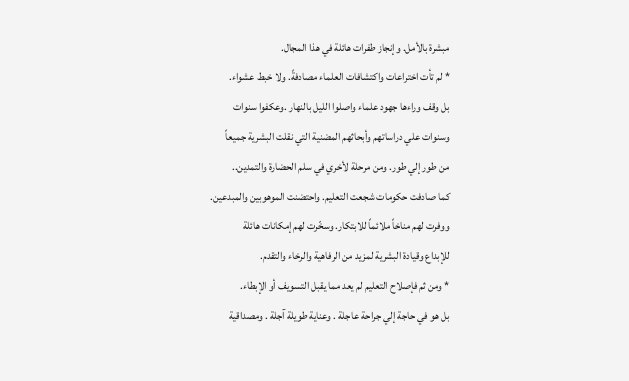مبشرة بالأمل. وإنجاز طفرات هائلة في هذا المجال.
* لم تأت اختراعات واكتشافات العلماء مصادفةً. ولا خبط عشواء.
بل وقف وراءها جهود علماء واصلوا الليل بالنهار .وعكفوا سنوات
وسنوات علي دراساتهم وأبحاثهم المضنية التي نقلت البشرية جميعاً
من طور إلي طور. ومن مرحلة لأخري في سلم الحضارة والتمدين..
كما صادفت حكومات شجعت التعليم. واحتضنت الموهوبين والمبدعين.
ووفرت لهم مناخاً ملائماً للابتكار. وسخّرت لهم إمكانات هائلة
للإبداع وقيادة البشرية لمزيد من الرفاهية والرخاء والتقدم.
* ومن ثم فإصلاح التعليم لم يعد مما يقبل التسويف أو الإبطاء.
بل هو في حاجة إلي جراحة عاجلة . وعناية طويلة آجلة . ومصداقية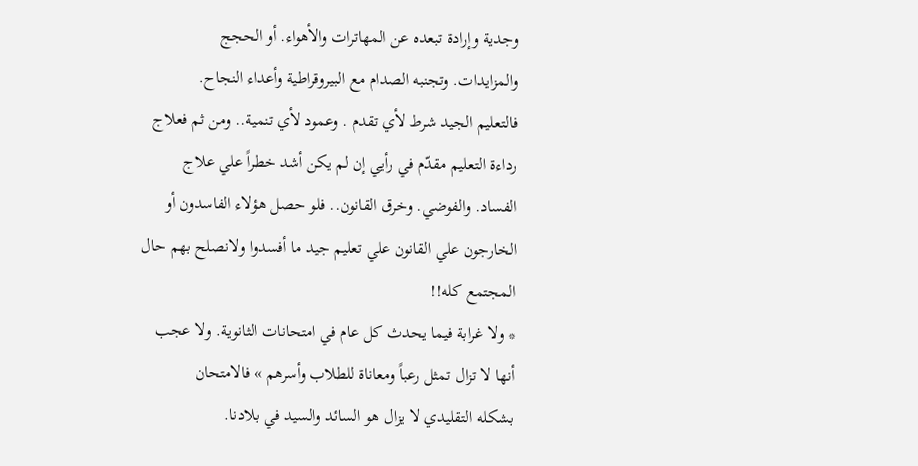وجدية وإرادة تبعده عن المهاترات والأهواء. أو الحجج
والمزايدات. وتجنبه الصدام مع البيروقراطية وأعداء النجاح.
فالتعليم الجيد شرط لأي تقدم . وعمود لأي تنمية.. ومن ثم فعلاج
رداءة التعليم مقدّم في رأيي إن لم يكن أشد خطراً علي علاج
الفساد. والفوضي. وخرق القانون.. فلو حصل هؤلاء الفاسدون أو
الخارجون علي القانون علي تعليم جيد ما أفسدوا ولانصلح بهم حال
المجتمع كله!!
* ولا غرابة فيما يحدث كل عام في امتحانات الثانوية. ولا عجب
أنها لا تزال تمثل رعباً ومعاناة للطلاب وأسرهم » فالامتحان
بشكله التقليدي لا يزال هو السائد والسيد في بلادنا.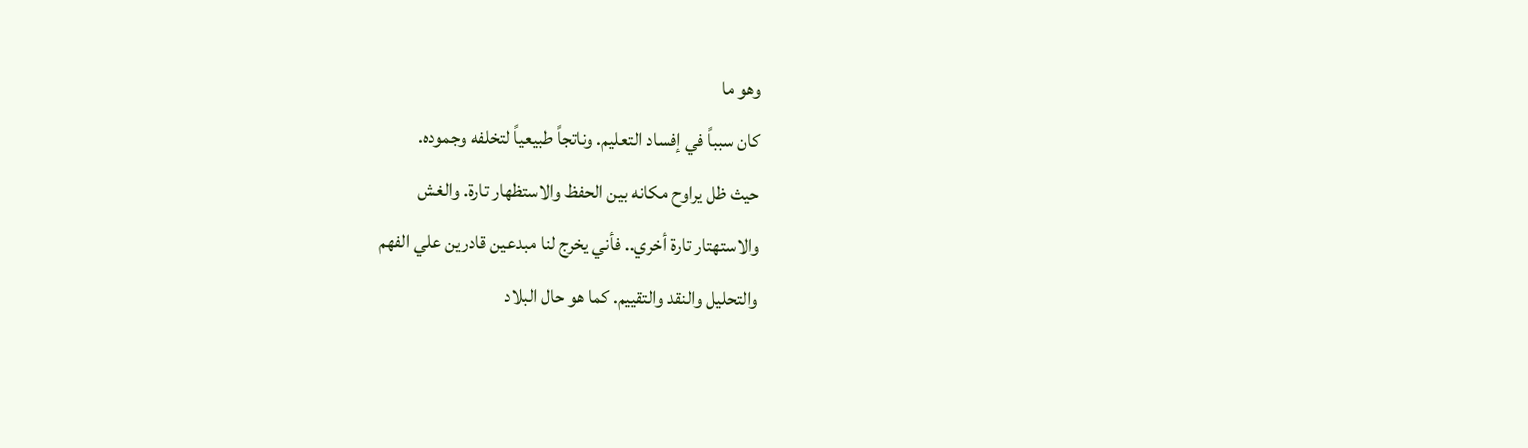وهو ما
كان سبباً في إفساد التعليم. وناتجاً طبيعياً لتخلفه وجموده.
حيث ظل يراوح مكانه بين الحفظ والاستظهار تارة. والغش
والاستهتار تارة أخري.. فأني يخرج لنا مبدعين قادرين علي الفهم
والتحليل والنقد والتقييم. كما هو حال البلاد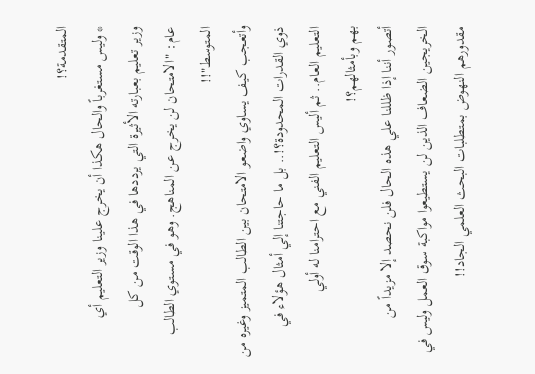المتقدمة؟!
* وليس مستغرباً والحال هكذا أن يخرج علينا وزير التعليم أي
وزير تعليم بعبارته الأثيرة التي يرددها في هذا الوقت من كل
عام: "الامتحان لن يخرج عن المناهج. وهو في مستوي الطالب
المتوسط"!!
وأتعجب كيف يساوي واضعو الامتحان بين الطالب المتميز وغيره من
ذوي القدرات المحدودة؟!.. بل ما حاجتنا إلي أمثال هؤلاء في
التعليم العام.. ثم أليس التعليم الفني مع احترامنا له أولي
بهم وبأمثالهم؟!
أتصور أننا إذا ظللنا علي هذه الحال فلن نحصد إلا مزيداً من
الخريجين الضعاف الذين لن يستطيعوا مواكبة سوق العمل وليس في
مقدورهم النهوض بمتطلبات البحث العلمي الجاد!!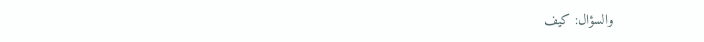والسؤال: كيف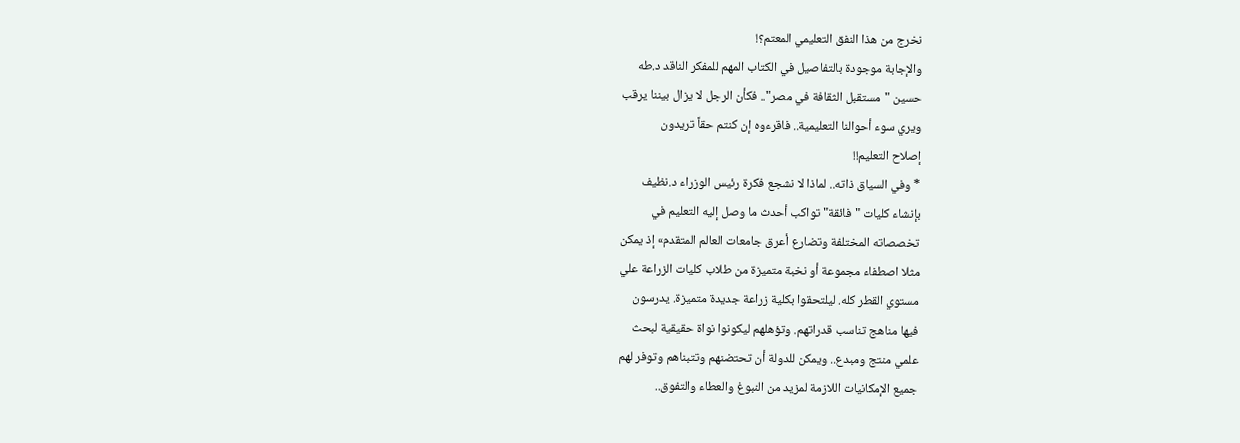نخرج من هذا النفق التعليمي المعتم؟!
والإجابة موجودة بالتفاصيل في الكتاب المهم للمفكر الناقد د.طه
حسين "مستقبل الثقافة في مصر".. فكأن الرجل لا يزال بيننا يرقب
ويري سوء أحوالنا التعليمية.. فاقرءوه إن كنتم حقاً تريدون
إصلاح التعليم!!
* وفي السياق ذاته.. لماذا لا نشجع فكرة رئيس الوزراء د.نظيف
بإنشاء كليات "فائقة" تواكب أحدث ما وصل إليه التعليم في
تخصصاته المختلفة وتضارع أعرق جامعات العالم المتقدم» إذ يمكن
مثلا اصطفاء مجموعة أو نخبة متميزة من طلاب كليات الزراعة علي
مستوي القطر كله. ليلتحقوا بكلية زراعة جديدة متميزة. يدرسون
فيها مناهج تناسب قدراتهم. وتؤهلهم ليكونوا نواة حقيقية لبحث
علمي منتج ومبدع.. ويمكن للدولة أن تحتضنهم وتتبناهم وتوفر لهم
جميع الإمكانيات اللازمة لمزيد من النبوغ والعطاء والتفوق..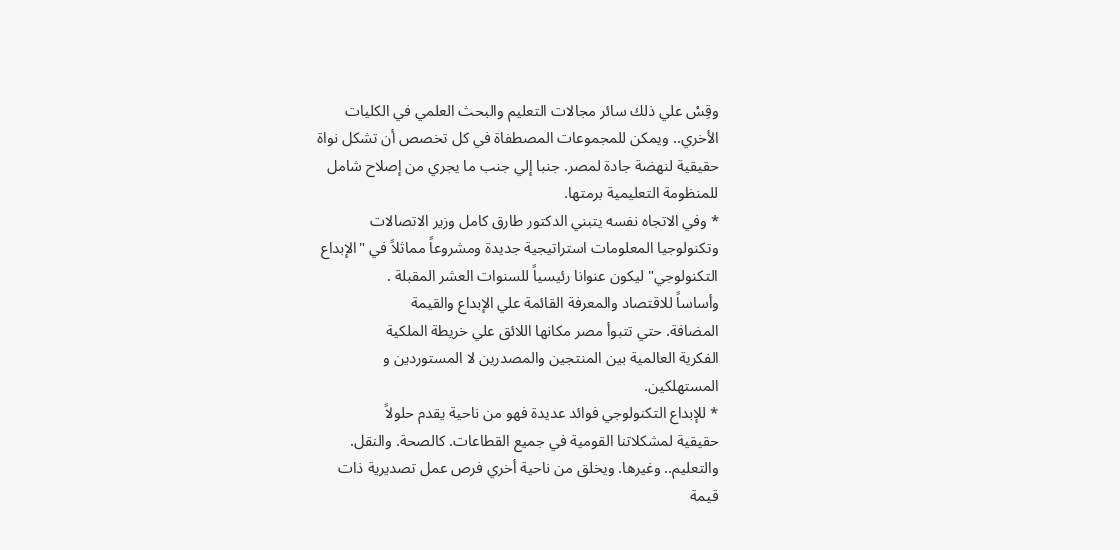وقِسْ علي ذلك سائر مجالات التعليم والبحث العلمي في الكليات
الأخري.. ويمكن للمجموعات المصطفاة في كل تخصص أن تشكل نواة
حقيقية لنهضة جادة لمصر. جنبا إلي جنب ما يجري من إصلاح شامل
للمنظومة التعليمية برمتها.
* وفي الاتجاه نفسه يتبني الدكتور طارق كامل وزير الاتصالات
وتكنولوجيا المعلومات استراتيجية جديدة ومشروعاً مماثلاً في "الإبداع
التكنولوجي" ليكون عنوانا رئيسياً للسنوات العشر المقبلة .
وأساساً للاقتصاد والمعرفة القائمة علي الإبداع والقيمة
المضافة. حتي تتبوأ مصر مكانها اللائق علي خريطة الملكية
الفكرية العالمية بين المنتجين والمصدرين لا المستوردين و
المستهلكين.
* للإبداع التكنولوجي فوائد عديدة فهو من ناحية يقدم حلولاً
حقيقية لمشكلاتنا القومية في جميع القطاعات. كالصحة. والنقل.
والتعليم.. وغيرها. ويخلق من ناحية أخري فرص عمل تصديرية ذات
قيمة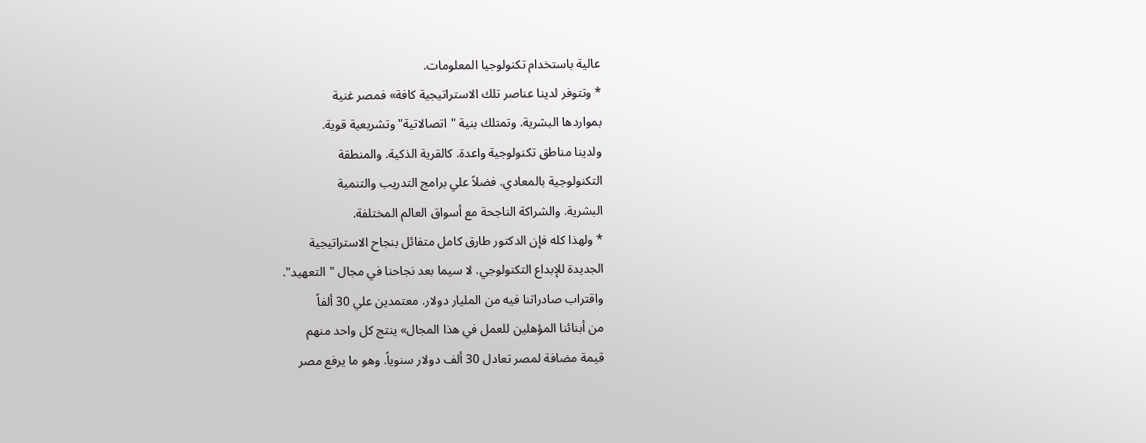عالية باستخدام تكنولوجيا المعلومات.
* وتتوفر لدينا عناصر تلك الاستراتيجية كافة» فمصر غنية
بمواردها البشرية. وتمتلك بنية "اتصالاتية" وتشريعية قوية.
ولدينا مناطق تكنولوجية واعدة. كالقرية الذكية. والمنطقة
التكنولوجية بالمعادي. فضلاً علي برامج التدريب والتنمية
البشرية. والشراكة الناجحة مع أسواق العالم المختلفة.
* ولهذا كله فإن الدكتور طارق كامل متفائل بنجاح الاستراتيجية
الجديدة للإبداع التكنولوجي. لا سيما بعد نجاحنا في مجال "التعهيد".
واقتراب صادراتنا فيه من المليار دولار. معتمدين علي 30 ألفاً
من أبنائنا المؤهلين للعمل في هذا المجال» ينتج كل واحد منهم
قيمة مضافة لمصر تعادل 30 ألف دولار سنوياً. وهو ما يرفع مصر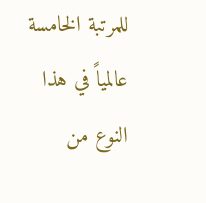للمرتبة الخامسة عالمياً في هذا النوع من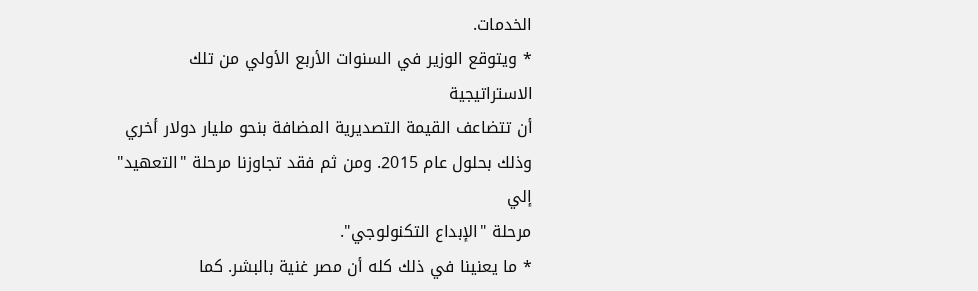الخدمات.
* ويتوقع الوزير في السنوات الأربع الأولي من تلك الاستراتيجية
أن تتضاعف القيمة التصديرية المضافة بنحو مليار دولار أخري
وذلك بحلول عام 2015. ومن ثم فقد تجاوزنا مرحلة "التعهيد" إلي
مرحلة "الإبداع التكنولوجي".
* ما يعنينا في ذلك كله أن مصر غنية بالبشر. كما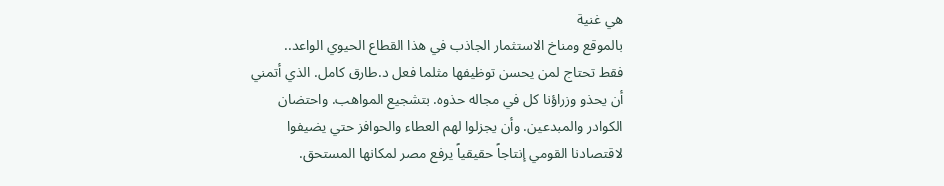هي غنية
بالموقع ومناخ الاستثمار الجاذب في هذا القطاع الحيوي الواعد..
فقط تحتاج لمن يحسن توظيفها مثلما فعل د.طارق كامل. الذي أتمني
أن يحذو وزراؤنا كل في مجاله حذوه. بتشجيع المواهب. واحتضان
الكوادر والمبدعين. وأن يجزلوا لهم العطاء والحوافز حتي يضيفوا
لاقتصادنا القومي إنتاجاً حقيقياً يرفع مصر لمكانها المستحق.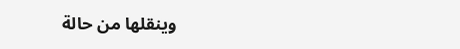وينقلها من حالة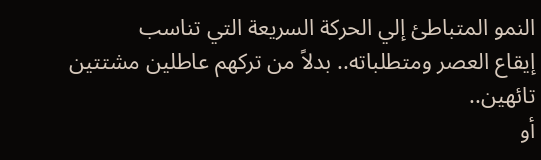النمو المتباطئ إلي الحركة السريعة التي تناسب
إيقاع العصر ومتطلباته.. بدلاً من تركهم عاطلين مشتتين تائهين..
أو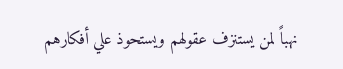نهباً لمن يستنزف عقولهم ويستحوذ علي أفكارهم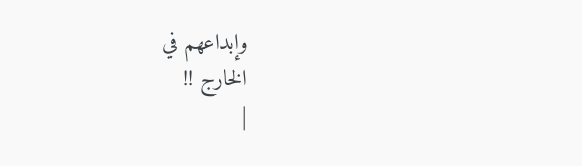وإبداعهم في
الخارج !!
|